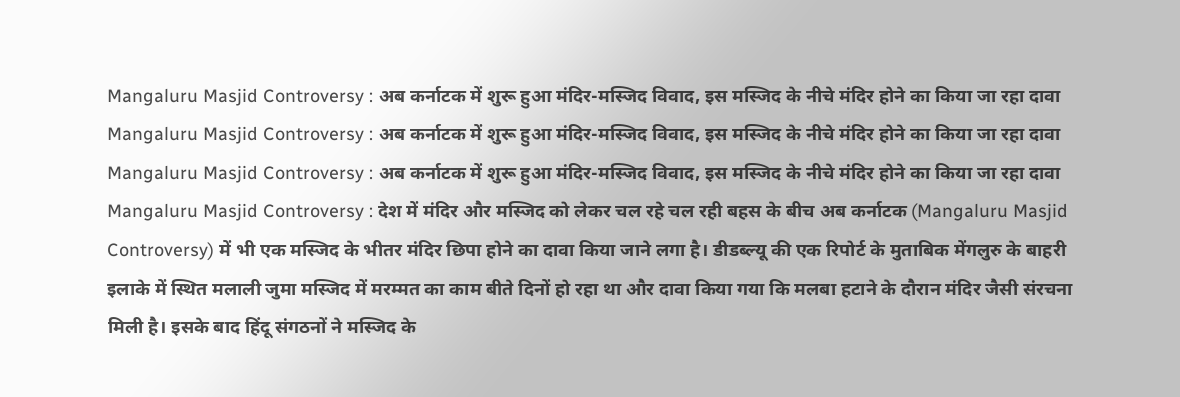Mangaluru Masjid Controversy : अब कर्नाटक में शुरू हुआ मंदिर-मस्जिद विवाद, इस मस्जिद के नीचे मंदिर होने का किया जा रहा दावा
Mangaluru Masjid Controversy : अब कर्नाटक में शुरू हुआ मंदिर-मस्जिद विवाद, इस मस्जिद के नीचे मंदिर होने का किया जा रहा दावा
Mangaluru Masjid Controversy : अब कर्नाटक में शुरू हुआ मंदिर-मस्जिद विवाद, इस मस्जिद के नीचे मंदिर होने का किया जा रहा दावा
Mangaluru Masjid Controversy : देश में मंदिर और मस्जिद को लेकर चल रहे चल रही बहस के बीच अब कर्नाटक (Mangaluru Masjid Controversy) में भी एक मस्जिद के भीतर मंदिर छिपा होने का दावा किया जाने लगा है। डीडब्ल्यू की एक रिपोर्ट के मुताबिक मेंगलुरु के बाहरी इलाके में स्थित मलाली जुमा मस्जिद में मरम्मत का काम बीते दिनों हो रहा था और दावा किया गया कि मलबा हटाने के दौरान मंदिर जैसी संरचना मिली है। इसके बाद हिंदू संगठनों ने मस्जिद के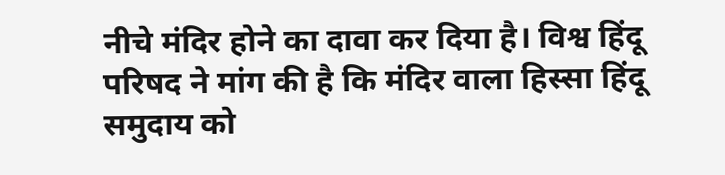नीचे मंदिर होने का दावा कर दिया है। विश्व हिंदू परिषद ने मांग की है कि मंदिर वाला हिस्सा हिंदू समुदाय को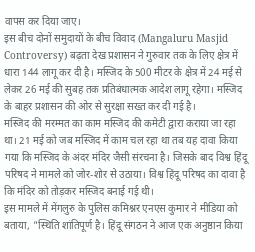वापस कर दिया जाए।
इस बीच दोनों समुदायों के बीच विवाद (Mangaluru Masjid Controversy) बढ़ता देख प्रशासन ने गुरुवार तक के लिए क्षेत्र में धारा 144 लागू कर दी है। मस्जिद के 500 मीटर के क्षेत्र में 24 मई से लेकर 26 मई की सुबह तक प्रतिबंधात्मक आदेश लागू रहेगा। मस्जिद के बाहर प्रशासन की ओर से सुरक्षा सख्त कर दी गई है।
मस्जिद की मरम्मत का काम मस्जिद की कमेटी द्वारा कराया जा रहा था। 21 मई को जब मस्जिद में काम चल रहा था तब यह दावा किया गया कि मस्जिद के अंदर मंदिर जैसी संरचना है। जिसके बाद विश्व हिंदू परिषद ने मामले को जोर-शोर से उठाया। विश्व हिंदू परिषद का दावा है कि मंदिर को तोड़कर मस्जिद बनाई गई थी।
इस मामले में मेंगलुरु के पुलिस कमिश्नर एनएस कुमार ने मीडिया को बताया, "स्थिति शांतिपूर्ण है। हिंदू संगठन ने आज एक अनुष्ठान किया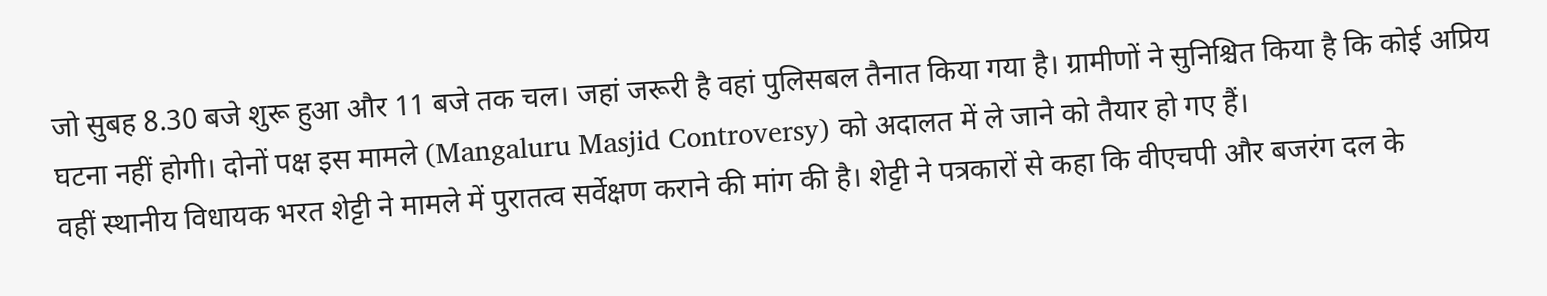जो सुबह 8.30 बजे शुरू हुआ और 11 बजे तक चल। जहां जरूरी है वहां पुलिसबल तैनात किया गया है। ग्रामीणों ने सुनिश्चित किया है कि कोई अप्रिय घटना नहीं होगी। दोनों पक्ष इस मामले (Mangaluru Masjid Controversy) को अदालत में ले जाने को तैयार हो गए हैं।
वहीं स्थानीय विधायक भरत शेट्टी ने मामले में पुरातत्व सर्वेक्षण कराने की मांग की है। शेट्टी ने पत्रकारों से कहा कि वीएचपी और बजरंग दल के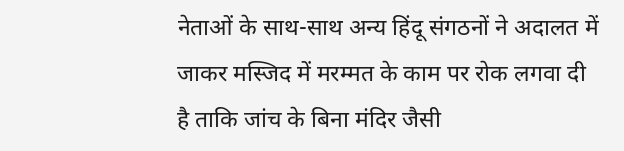नेताओं के साथ-साथ अन्य हिंदू संगठनों ने अदालत में जाकर मस्जिद में मरम्मत के काम पर रोक लगवा दी है ताकि जांच के बिना मंदिर जैसी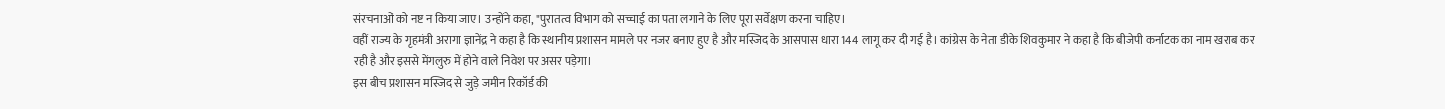संरचनाओं को नष्ट न किया जाए। उन्होंने कहा, "पुरातत्व विभाग को सच्चाई का पता लगाने के लिए पूरा सर्वेक्षण करना चाहिए।
वहीं राज्य के गृहमंत्री अरागा ज्ञानेंद्र ने कहा है कि स्थानीय प्रशासन मामले पर नजर बनाए हुए है और मस्जिद के आसपास धारा 144 लागू कर दी गई है। कांग्रेस के नेता डीके शिवकुमार ने कहा है कि बीजेपी कर्नाटक का नाम खराब कर रही है और इससे मेंगलुरु में होने वाले निवेश पर असर पड़ेगा।
इस बीच प्रशासन मस्जिद से जुड़े जमीन रिकॉर्ड की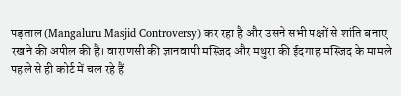पड़ताल (Mangaluru Masjid Controversy) कर रहा है और उसने सभी पक्षों से शांति बनाए रखने की अपील की है। वाराणसी की ज्ञानवापी मस्जिद और मथुरा की ईदगाह मस्जिद के मामले पहले से ही कोर्ट में चल रहे हैं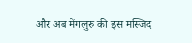और अब मेंगलुरु की इस मस्जिद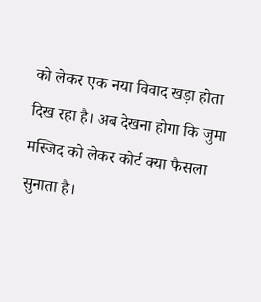को लेकर एक नया विवाद खड़ा होता दिख रहा है। अब देखना होगा कि जुमा मस्जिद को लेकर कोर्ट क्या फैसला सुनाता है।